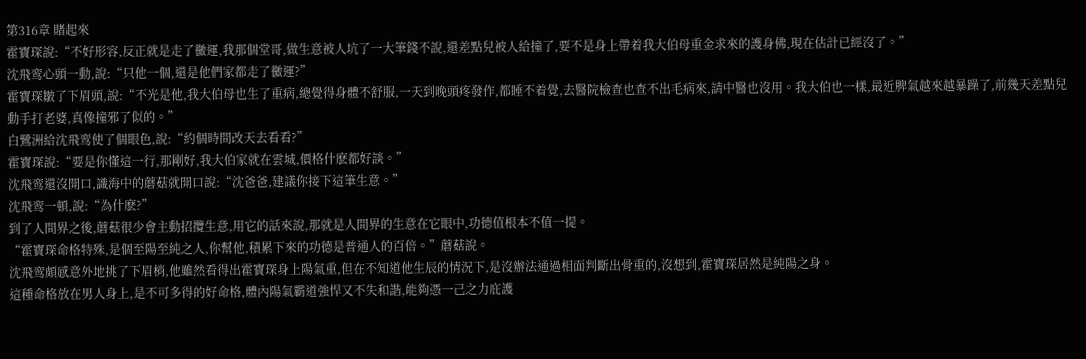第316章 賭起來
霍寶琛說:“不好形容,反正就是走了黴運,我那個堂哥,做生意被人坑了一大筆錢不說,還差點兒被人給撞了,要不是身上帶着我大伯母重金求來的護身佛,現在估計已經沒了。”
沈飛鸾心頭一動,說:“只他一個,還是他們家都走了黴運?”
霍寶琛皺了下眉頭,說:“不光是他,我大伯母也生了重病,總覺得身體不舒服,一天到晚頭疼發作,都睡不着覺,去醫院檢查也查不出毛病來,請中醫也沒用。我大伯也一樣,最近脾氣越來越暴躁了,前幾天差點兒動手打老婆,真像撞邪了似的。”
白鷺洲給沈飛鸾使了個眼色,說:“約個時間改天去看看?”
霍寶琛說:“要是你懂這一行,那剛好,我大伯家就在雲城,價格什麽都好談。”
沈飛鸾還沒開口,識海中的蘑菇就開口說:“沈爸爸,建議你接下這筆生意。”
沈飛鸾一頓,說:“為什麽?”
到了人間界之後,蘑菇很少會主動招攬生意,用它的話來說,那就是人間界的生意在它眼中,功德值根本不值一提。
“霍寶琛命格特殊,是個至陽至純之人,你幫他,積累下來的功德是普通人的百倍。”蘑菇說。
沈飛鸾頗感意外地挑了下眉梢,他雖然看得出霍寶琛身上陽氣重,但在不知道他生辰的情況下,是沒辦法通過相面判斷出骨重的,沒想到,霍寶琛居然是純陽之身。
這種命格放在男人身上,是不可多得的好命格,體內陽氣霸道強悍又不失和諧,能夠憑一己之力庇護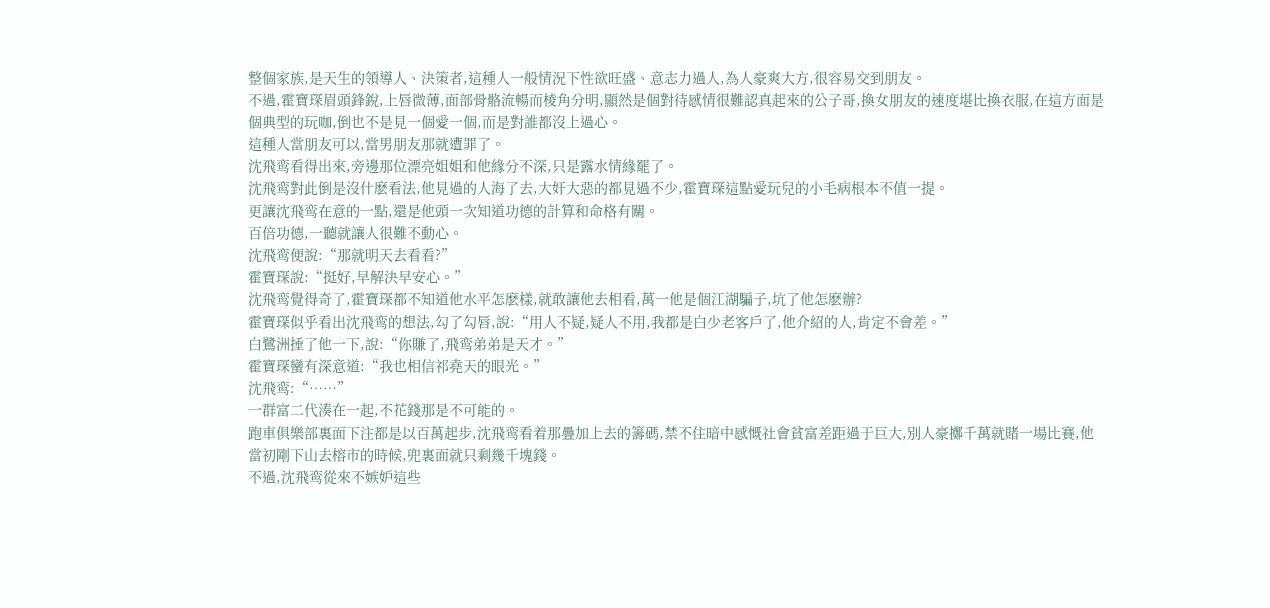整個家族,是天生的領導人、決策者,這種人一般情況下性欲旺盛、意志力過人,為人豪爽大方,很容易交到朋友。
不過,霍寶琛眉頭鋒銳,上唇微薄,面部骨骼流暢而棱角分明,顯然是個對待感情很難認真起來的公子哥,換女朋友的速度堪比換衣服,在這方面是個典型的玩咖,倒也不是見一個愛一個,而是對誰都沒上過心。
這種人當朋友可以,當男朋友那就遭罪了。
沈飛鸾看得出來,旁邊那位漂亮姐姐和他緣分不深,只是露水情緣罷了。
沈飛鸾對此倒是沒什麽看法,他見過的人海了去,大奸大惡的都見過不少,霍寶琛這點愛玩兒的小毛病根本不值一提。
更讓沈飛鸾在意的一點,還是他頭一次知道功德的計算和命格有關。
百倍功德,一聽就讓人很難不動心。
沈飛鸾便說:“那就明天去看看?”
霍寶琛說:“挺好,早解決早安心。”
沈飛鸾覺得奇了,霍寶琛都不知道他水平怎麽樣,就敢讓他去相看,萬一他是個江湖騙子,坑了他怎麽辦?
霍寶琛似乎看出沈飛鸾的想法,勾了勾唇,說:“用人不疑,疑人不用,我都是白少老客戶了,他介紹的人,肯定不會差。”
白鷺洲捶了他一下,說:“你賺了,飛鸾弟弟是天才。”
霍寶琛蠻有深意道:“我也相信祁堯天的眼光。”
沈飛鸾:“……”
一群富二代湊在一起,不花錢那是不可能的。
跑車俱樂部裏面下注都是以百萬起步,沈飛鸾看着那疊加上去的籌碼,禁不住暗中感慨社會貧富差距過于巨大,別人豪擲千萬就賭一場比賽,他當初剛下山去榕市的時候,兜裏面就只剩幾千塊錢。
不過,沈飛鸾從來不嫉妒這些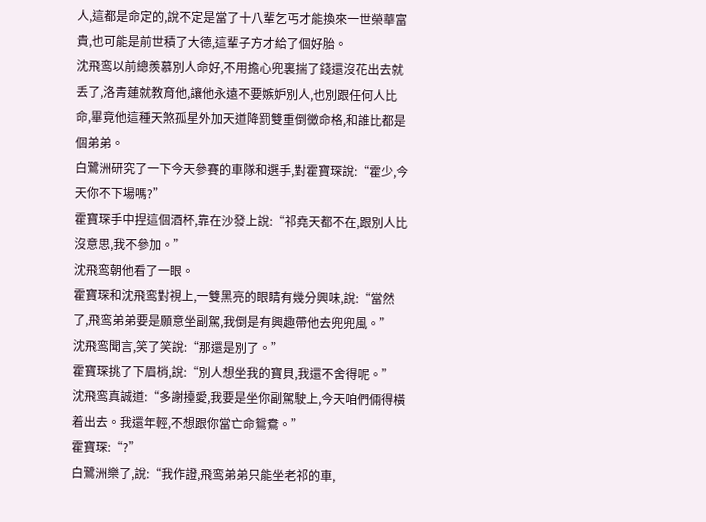人,這都是命定的,說不定是當了十八輩乞丐才能換來一世榮華富貴,也可能是前世積了大德,這輩子方才給了個好胎。
沈飛鸾以前總羨慕別人命好,不用擔心兜裏揣了錢還沒花出去就丢了,洛青蓮就教育他,讓他永遠不要嫉妒別人,也別跟任何人比命,畢竟他這種天煞孤星外加天道降罰雙重倒黴命格,和誰比都是個弟弟。
白鷺洲研究了一下今天參賽的車隊和選手,對霍寶琛說:“霍少,今天你不下場嗎?”
霍寶琛手中捏這個酒杯,靠在沙發上說:“祁堯天都不在,跟別人比沒意思,我不參加。”
沈飛鸾朝他看了一眼。
霍寶琛和沈飛鸾對視上,一雙黑亮的眼睛有幾分興味,說:“當然了,飛鸾弟弟要是願意坐副駕,我倒是有興趣帶他去兜兜風。”
沈飛鸾聞言,笑了笑說:“那還是別了。”
霍寶琛挑了下眉梢,說:“別人想坐我的寶貝,我還不舍得呢。”
沈飛鸾真誠道:“多謝擡愛,我要是坐你副駕駛上,今天咱們倆得橫着出去。我還年輕,不想跟你當亡命鴛鴦。”
霍寶琛:“?”
白鷺洲樂了,說:“我作證,飛鸾弟弟只能坐老祁的車,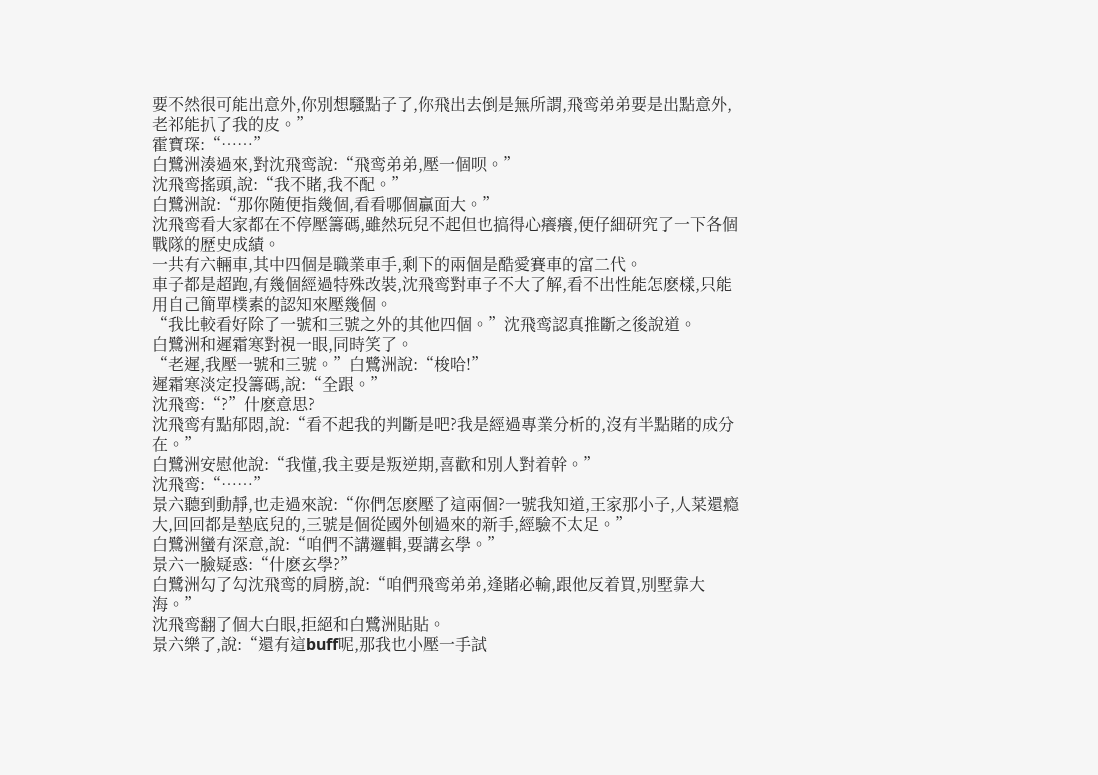要不然很可能出意外,你別想騷點子了,你飛出去倒是無所謂,飛鸾弟弟要是出點意外,老祁能扒了我的皮。”
霍寶琛:“……”
白鷺洲湊過來,對沈飛鸾說:“飛鸾弟弟,壓一個呗。”
沈飛鸾搖頭,說:“我不賭,我不配。”
白鷺洲說:“那你随便指幾個,看看哪個贏面大。”
沈飛鸾看大家都在不停壓籌碼,雖然玩兒不起但也搞得心癢癢,便仔細研究了一下各個戰隊的歷史成績。
一共有六輛車,其中四個是職業車手,剩下的兩個是酷愛賽車的富二代。
車子都是超跑,有幾個經過特殊改裝,沈飛鸾對車子不大了解,看不出性能怎麽樣,只能用自己簡單樸素的認知來壓幾個。
“我比較看好除了一號和三號之外的其他四個。”沈飛鸾認真推斷之後說道。
白鷺洲和遲霜寒對視一眼,同時笑了。
“老遲,我壓一號和三號。”白鷺洲說:“梭哈!”
遲霜寒淡定投籌碼,說:“全跟。”
沈飛鸾:“?”什麽意思?
沈飛鸾有點郁悶,說:“看不起我的判斷是吧?我是經過專業分析的,沒有半點賭的成分在。”
白鷺洲安慰他說:“我懂,我主要是叛逆期,喜歡和別人對着幹。”
沈飛鸾:“……”
景六聽到動靜,也走過來說:“你們怎麽壓了這兩個?一號我知道,王家那小子,人菜還瘾大,回回都是墊底兒的,三號是個從國外刨過來的新手,經驗不太足。”
白鷺洲蠻有深意,說:“咱們不講邏輯,要講玄學。”
景六一臉疑惑:“什麽玄學?”
白鷺洲勾了勾沈飛鸾的肩膀,說:“咱們飛鸾弟弟,逢賭必輸,跟他反着買,別墅靠大海。”
沈飛鸾翻了個大白眼,拒絕和白鷺洲貼貼。
景六樂了,說:“還有這buff呢,那我也小壓一手試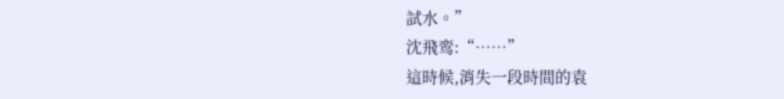試水。”
沈飛鸾:“……”
這時候,消失一段時間的袁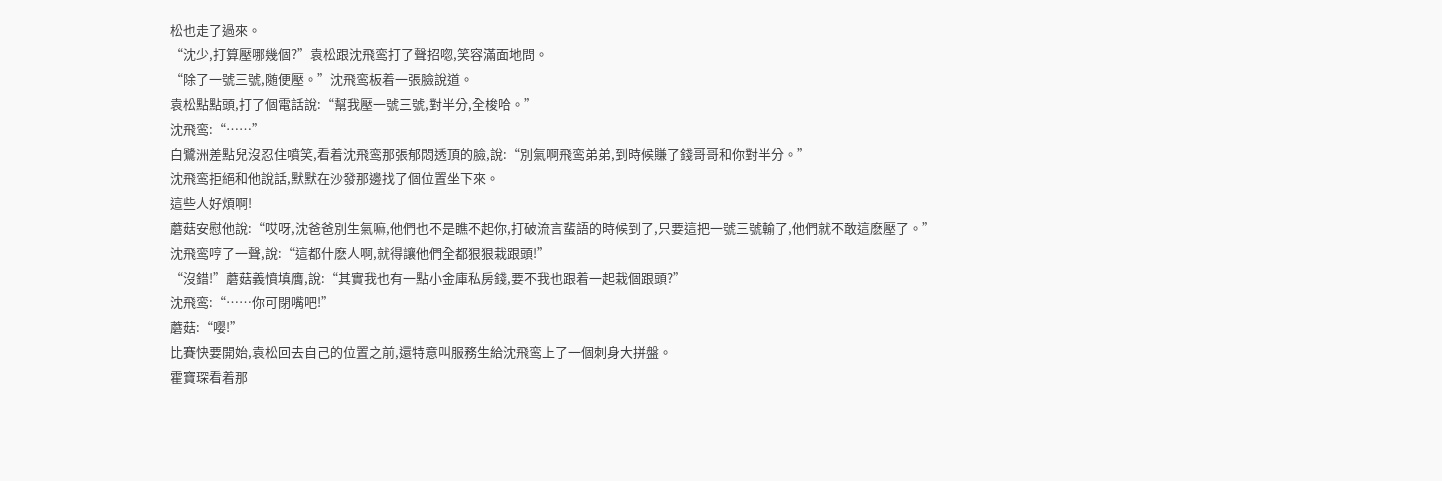松也走了過來。
“沈少,打算壓哪幾個?”袁松跟沈飛鸾打了聲招唿,笑容滿面地問。
“除了一號三號,随便壓。”沈飛鸾板着一張臉說道。
袁松點點頭,打了個電話說:“幫我壓一號三號,對半分,全梭哈。”
沈飛鸾:“……”
白鷺洲差點兒沒忍住噴笑,看着沈飛鸾那張郁悶透頂的臉,說:“別氣啊飛鸾弟弟,到時候賺了錢哥哥和你對半分。”
沈飛鸾拒絕和他說話,默默在沙發那邊找了個位置坐下來。
這些人好煩啊!
蘑菇安慰他說:“哎呀,沈爸爸別生氣嘛,他們也不是瞧不起你,打破流言蜚語的時候到了,只要這把一號三號輸了,他們就不敢這麽壓了。”
沈飛鸾哼了一聲,說:“這都什麽人啊,就得讓他們全都狠狠栽跟頭!”
“沒錯!”蘑菇義憤填膺,說:“其實我也有一點小金庫私房錢,要不我也跟着一起栽個跟頭?”
沈飛鸾:“……你可閉嘴吧!”
蘑菇:“嘤!”
比賽快要開始,袁松回去自己的位置之前,還特意叫服務生給沈飛鸾上了一個刺身大拼盤。
霍寶琛看着那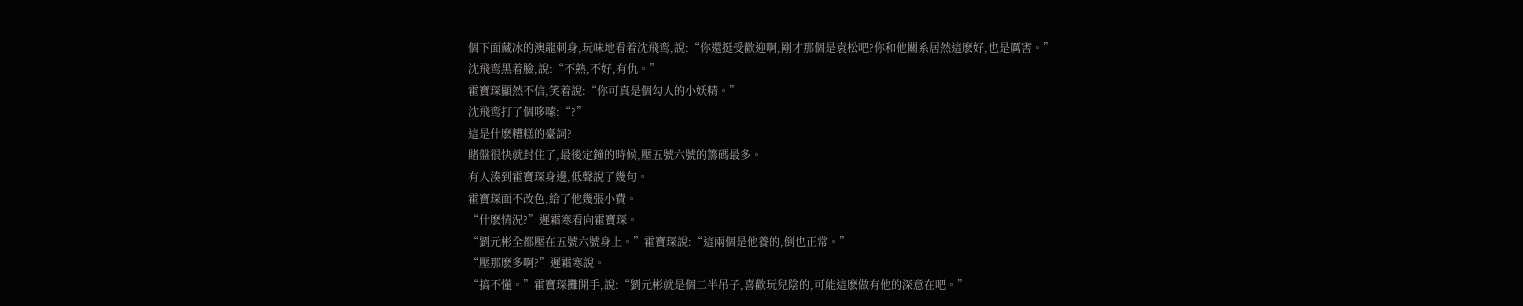個下面藏冰的澳龍刺身,玩味地看着沈飛鸾,說:“你還挺受歡迎啊,剛才那個是袁松吧?你和他關系居然這麽好,也是厲害。”
沈飛鸾黑着臉,說:“不熟,不好,有仇。”
霍寶琛顯然不信,笑着說:“你可真是個勾人的小妖精。”
沈飛鸾打了個哆嗦:“?”
這是什麽糟糕的臺詞?
賭盤很快就封住了,最後定鐘的時候,壓五號六號的籌碼最多。
有人湊到霍寶琛身邊,低聲說了幾句。
霍寶琛面不改色,給了他幾張小費。
“什麽情況?”遲霜寒看向霍寶琛。
“劉元彬全都壓在五號六號身上。”霍寶琛說:“這兩個是他養的,倒也正常。”
“壓那麽多啊?”遲霜寒說。
“搞不懂。”霍寶琛攤開手,說:“劉元彬就是個二半吊子,喜歡玩兒陰的,可能這麽做有他的深意在吧。”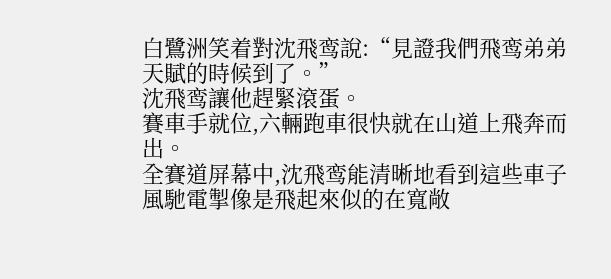白鷺洲笑着對沈飛鸾說:“見證我們飛鸾弟弟天賦的時候到了。”
沈飛鸾讓他趕緊滾蛋。
賽車手就位,六輛跑車很快就在山道上飛奔而出。
全賽道屏幕中,沈飛鸾能清晰地看到這些車子風馳電掣像是飛起來似的在寬敞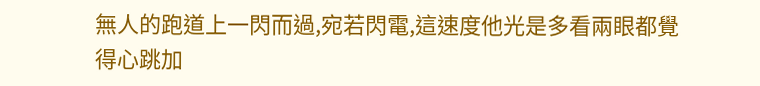無人的跑道上一閃而過,宛若閃電,這速度他光是多看兩眼都覺得心跳加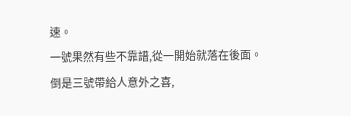速。
一號果然有些不靠譜,從一開始就落在後面。
倒是三號帶給人意外之喜,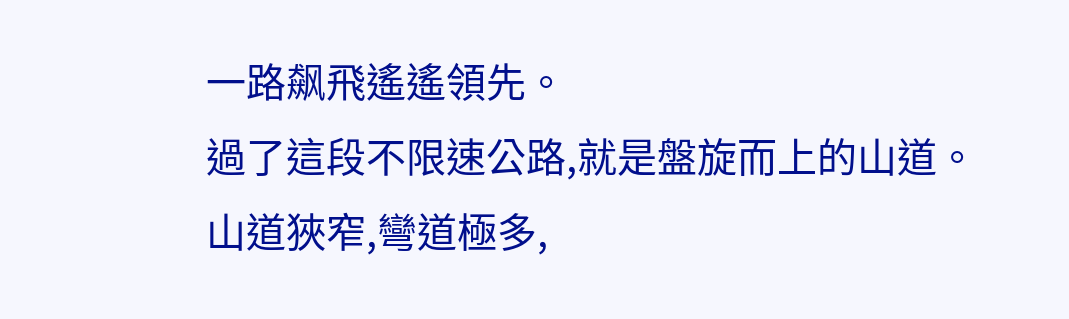一路飙飛遙遙領先。
過了這段不限速公路,就是盤旋而上的山道。
山道狹窄,彎道極多,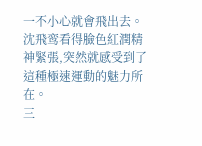一不小心就會飛出去。
沈飛鸾看得臉色紅潤精神緊張,突然就感受到了這種極速運動的魅力所在。
三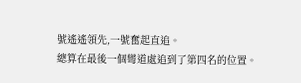號遙遙領先,一號奮起直追。
總算在最後一個彎道處追到了第四名的位置。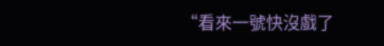“看來一號快沒戲了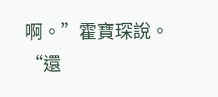啊。”霍寶琛說。
“還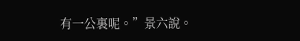有一公裏呢。”景六說。